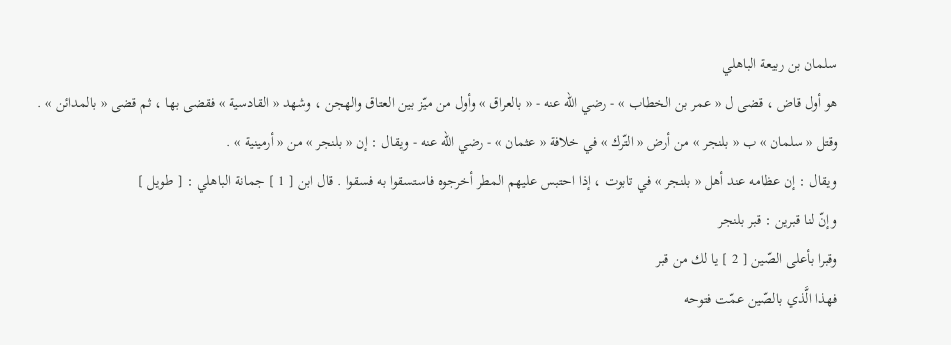سلمان بن ربيعة الباهلي
هو أول قاض ، قضى ل « عمر بن الخطاب » - رضي الله عنه - « بالعراق » وأول من ميّز بين العتاق والهجن ، وشهد « القادسية » فقضى بها ، ثم قضى « بالمدائن » . وقتل « سلمان » ب « بلنجر » من أرض « التّرك » في خلافة « عثمان » - رضي الله عنه - ويقال : إن « بلنجر » من « أرمينية » .
ويقال : إن عظامه عند أهل « بلنجر » في تابوت ، إذا احتبس عليهم المطر أخرجوه فاستسقوا به فسقوا . قال ابن [ 1 ] جمانة الباهلي : [ طويل ]
وإنّ لنا قبرين : قبر بلنجر
وقبرا بأعلى الصّين [ 2 ] يا لك من قبر
فهذا الَّذي بالصّين عمّت فتوحه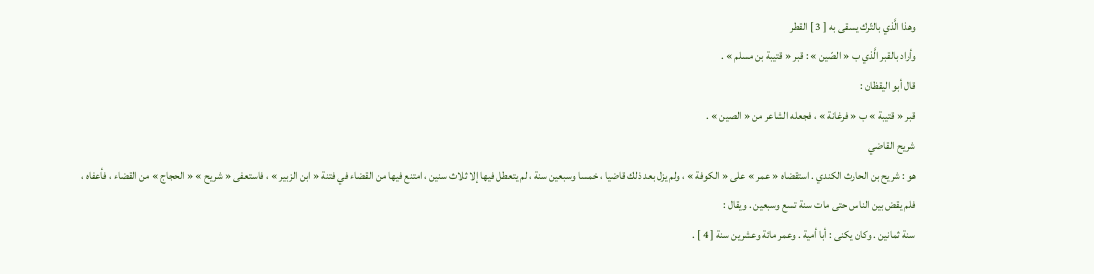وهذا الَّذي بالتّرك يسقى به [ 3 ] القطر
وأراد بالقبر الَّذي ب « الصّين » : قبر « قتيبة بن مسلم » .
قال أبو اليقظان :
قبر « قتيبة » ب « فرغانة » ، فجعله الشاعر من « الصين » .
شريح القاضي
هو : شريح بن الحارث الكندي . استقضاه « عمر » على « الكوفة » ، ولم يزل بعد ذلك قاضيا ، خمسا وسبعين سنة ، لم يتعطل فيها إلا ثلاث سنين ، امتنع فيها من القضاء في فتنة « ابن الزبير » ، فاستعفى « شريح » « الحجاج » من القضاء ، فأعفاه ، فلم يقض بين الناس حتى مات سنة تسع وسبعين . ويقال :
سنة ثمانين . وكان يكنى : أبا أمية . وعمر مائة وعشرين سنة [ 4 ] .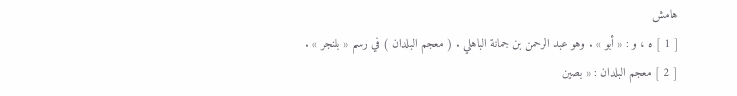هامش
[ 1 ] ه ، و : « أبو » . وهو عبد الرحمن بن جمانة الباهلي . ( معجم البلدان ) في رسم « بلنجر » .
[ 2 ] معجم البلدان : « بصين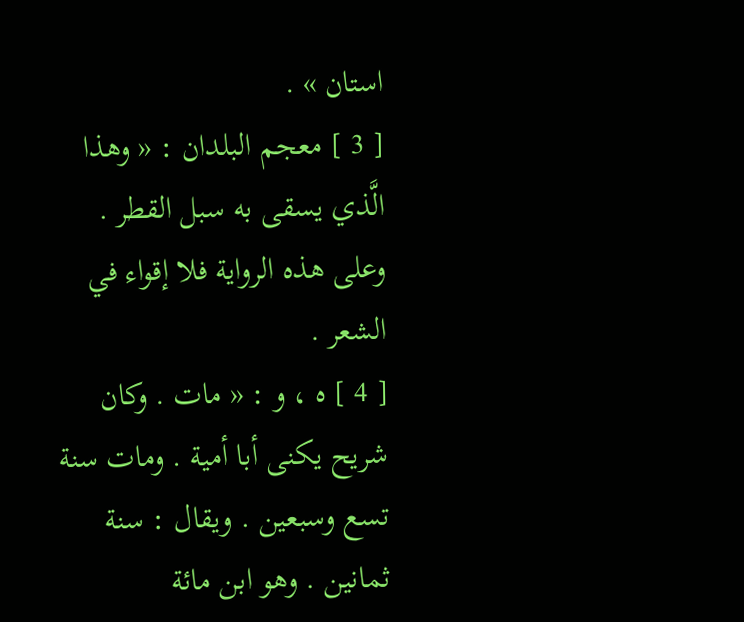استان » .
[ 3 ] معجم البلدان : « وهذا الَّذي يسقى به سبل القطر . وعلى هذه الرواية فلا إقواء في الشعر .
[ 4 ] ه ، و : « مات . وكان شريح يكنى أبا أمية . ومات سنة تسع وسبعين . ويقال : سنة ثمانين . وهو ابن مائة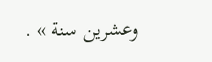وعشرين سنة » .